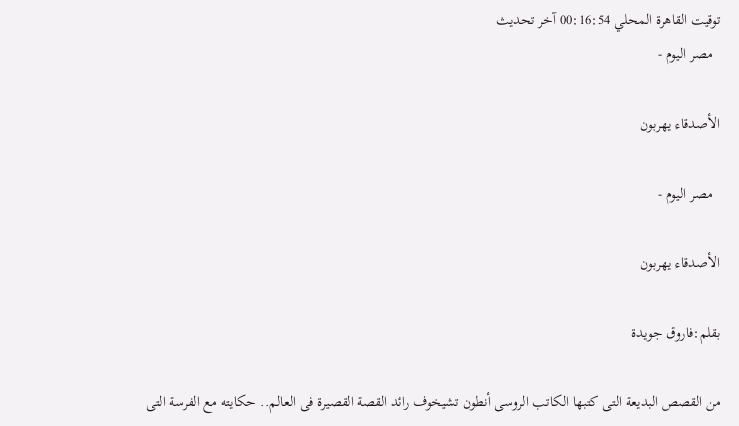توقيت القاهرة المحلي 00:16:54 آخر تحديث
  مصر اليوم -

الأصدقاء يهربون

  مصر اليوم -

الأصدقاء يهربون

بقلم:فاروق جويدة

من القصص البديعة التى كتبها الكاتب الروسى أنطون تشيخوف رائد القصة القصيرة فى العالم.. حكايته مع الفرسة التى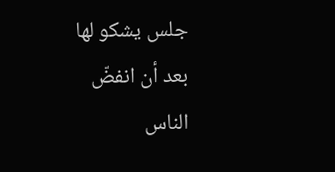جلس يشكو لها بعد أن انفضّ الناس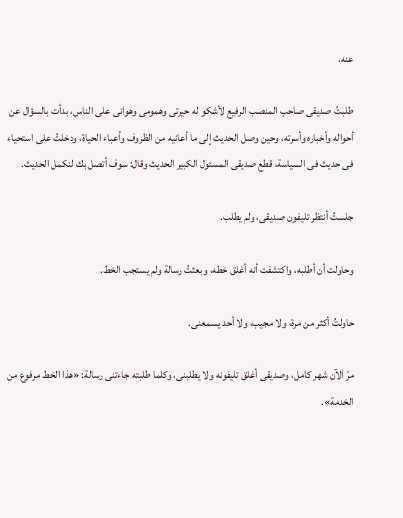عنه.

طلبتُ صديقى صاحب المنصب الرفيع لأشكو له حيرتى وهمومى وهوانى على الناس، بدأت بالسؤال عن أحواله وأخباره وأسرته، وحين وصل الحديث إلى ما أعانيه من الظروف وأعباء الحياة، ودخلتُ على استحياء فى حديث فى السياسة، قطع صديقى المسئول الكبير الحديث وقال: سوف أتصل بك لنكمل الحديث.

جلستُ أنتظر تليفون صديقى، ولم يطلب.

وحاولت أن أطلبه، واكتشفت أنه أغلق خطه، وبعثتُ رسالة ولم يستجب الخط.

حاولتُ أكثر من مرة، ولا مجيب، ولا أحد يسمعنى.

مرّ الآن شهر كامل، وصديقى أغلق تليفونه ولا يطلبنى، وكلما طلبته جاءتنى رسالة: «هذا الخط مرفوع من الخدمة».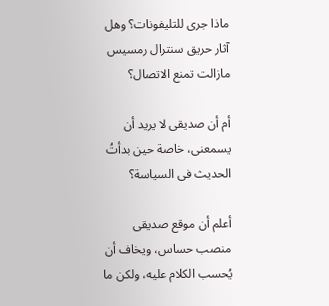ماذا جرى للتليفونات؟ وهل آثار حريق سنترال رمسيس مازالت تمنع الاتصال؟

أم أن صديقى لا يريد أن يسمعنى، خاصة حين بدأتُ الحديث فى السياسة؟

أعلم أن موقع صديقى منصب حساس، ويخاف أن يُحسب الكلام عليه، ولكن ما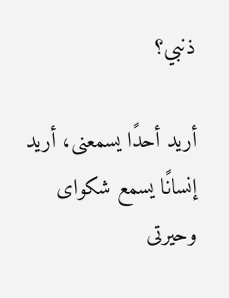ذنبي؟

أريد أحدًا يسمعنى، أريد إنسانًا يسمع شكواى وحيرتى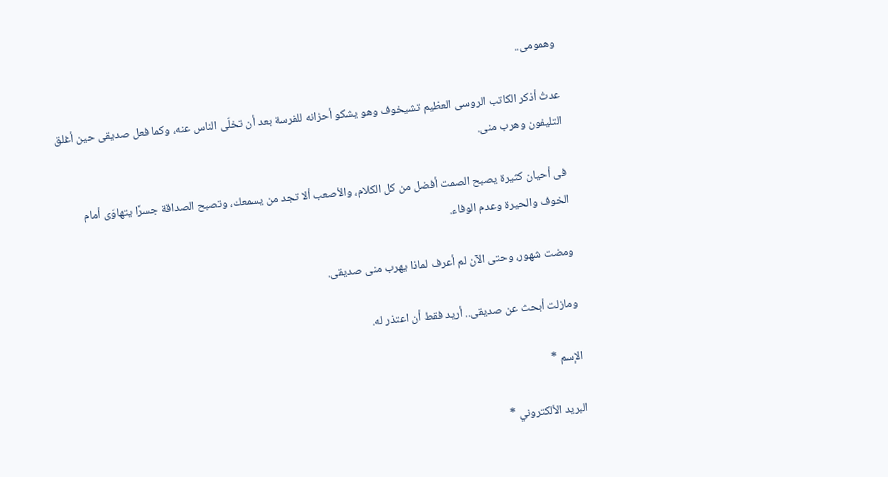وهمومى..

عدتُ أذكر الكاتب الروسى العظيم تشيخوف وهو يشكو أحزانه للفرسة بعد أن تخلّى الناس عنه، وكما فعل صديقى حين أغلق التليفون وهرب منى.

فى أحيان كثيرة يصبح الصمت أفضل من كل الكلام، والأصعب ألا تجد من يسمعك، وتصبح الصداقة جسرًا يتهاوَى أمام الخوف والحيرة وعدم الوفاء.

ومضت شهور، وحتى الآن لم أعرف لماذا يهرب منى صديقى.

ومازلت أبحث عن صديقى.. أريد فقط أن اعتذر له.

الإسم *

البريد الألكتروني *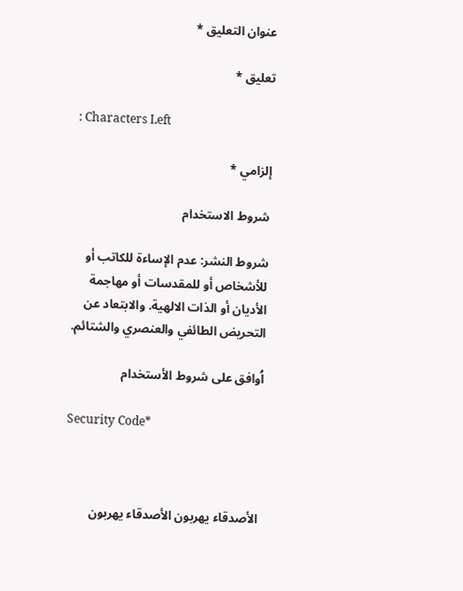عنوان التعليق *

تعليق *

: Characters Left

إلزامي *

شروط الاستخدام

شروط النشر: عدم الإساءة للكاتب أو للأشخاص أو للمقدسات أو مهاجمة الأديان أو الذات الالهية. والابتعاد عن التحريض الطائفي والعنصري والشتائم.

اُوافق على شروط الأستخدام

Security Code*



الأصدقاء يهربون الأصدقاء يهربون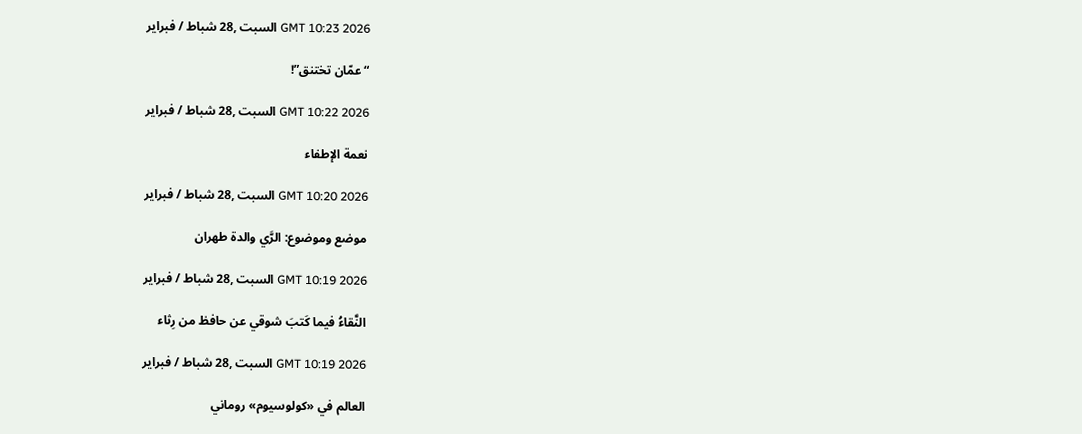GMT 10:23 2026 السبت ,28 شباط / فبراير

“عمّان تختنق”!

GMT 10:22 2026 السبت ,28 شباط / فبراير

نعمة الإطفاء

GMT 10:20 2026 السبت ,28 شباط / فبراير

موضع وموضوع: الرَّي والدة طهران

GMT 10:19 2026 السبت ,28 شباط / فبراير

النَّقاءُ فيما كَتبَ شوقي عن حافظ من رِثاء

GMT 10:19 2026 السبت ,28 شباط / فبراير

العالم في «كولوسيوم» روماني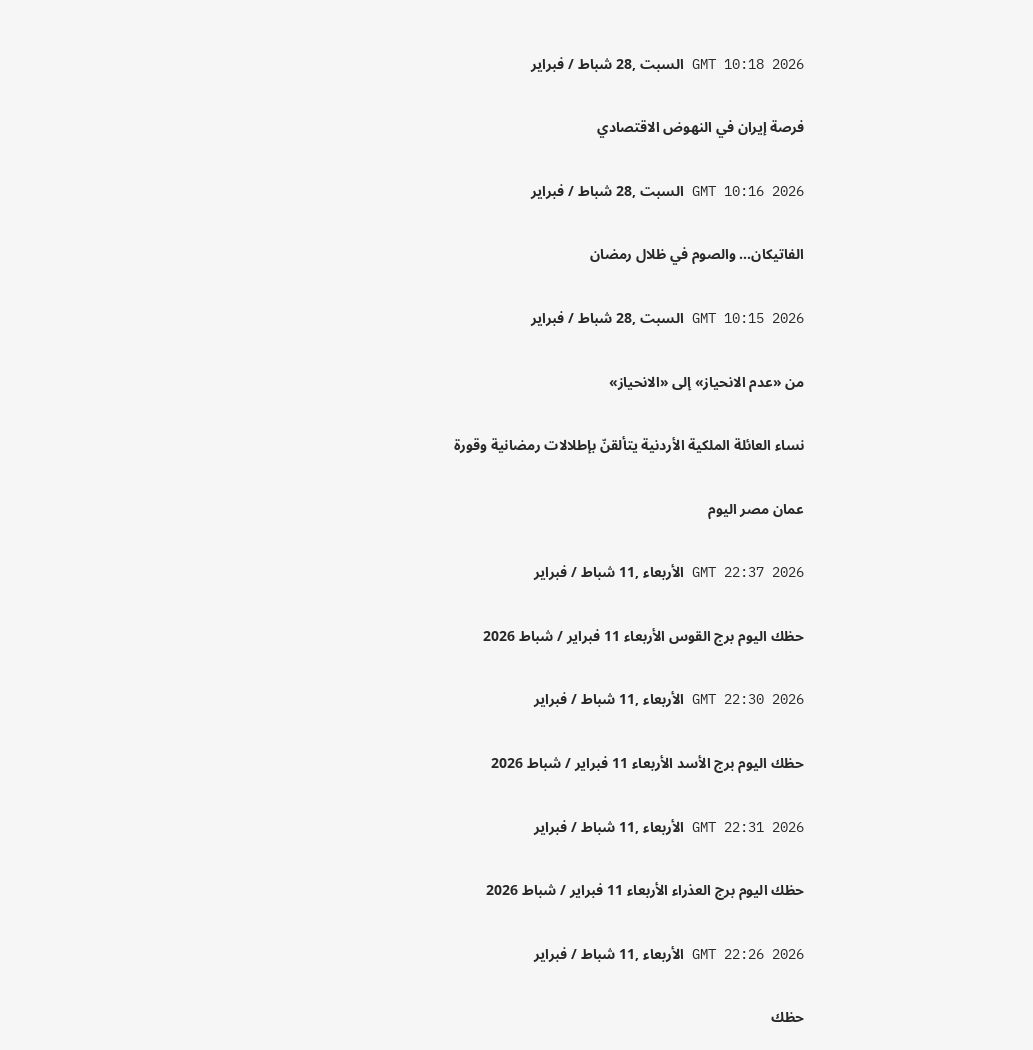GMT 10:18 2026 السبت ,28 شباط / فبراير

فرصة إيران في النهوض الاقتصادي

GMT 10:16 2026 السبت ,28 شباط / فبراير

الفاتيكان... والصوم في ظلال رمضان

GMT 10:15 2026 السبت ,28 شباط / فبراير

من «عدم الانحياز» إلى «الانحياز»

نساء العائلة الملكية الأردنية يتألقنّ بإطلالات رمضانية وقورة

عمان مصر اليوم

GMT 22:37 2026 الأربعاء ,11 شباط / فبراير

حظك اليوم برج القوس الأربعاء 11 فبراير / شباط 2026

GMT 22:30 2026 الأربعاء ,11 شباط / فبراير

حظك اليوم برج الأسد الأربعاء 11 فبراير / شباط 2026

GMT 22:31 2026 الأربعاء ,11 شباط / فبراير

حظك اليوم برج العذراء الأربعاء 11 فبراير / شباط 2026

GMT 22:26 2026 الأربعاء ,11 شباط / فبراير

حظك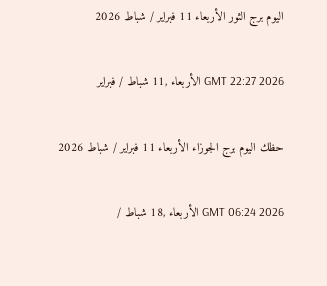اليوم برج الثور الأربعاء 11 فبراير / شباط 2026

GMT 22:27 2026 الأربعاء ,11 شباط / فبراير

حظك اليوم برج الجوزاء الأربعاء 11 فبراير / شباط 2026

GMT 06:24 2026 الأربعاء ,18 شباط /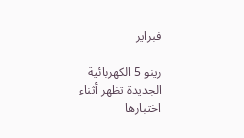فبراير

رينو 5 الكهربائية الجديدة تظهر أثناء اختبارها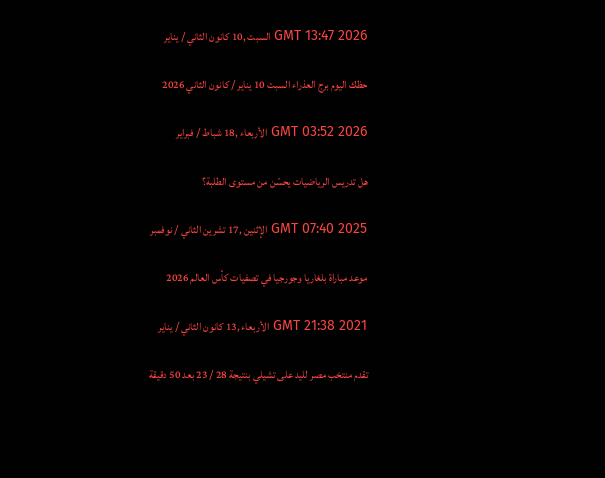GMT 13:47 2026 السبت ,10 كانون الثاني / يناير

حظك اليوم برج العذراء السبت 10 يناير / كانون الثاني 2026

GMT 03:52 2026 الأربعاء ,18 شباط / فبراير

هل تدريس الرياضيات يحسّن من مستوى الطلبة؟

GMT 07:40 2025 الإثنين ,17 تشرين الثاني / نوفمبر

موعد مباراة بلغاريا وجورجيا في تصفيات كأس العالم 2026

GMT 21:38 2021 الأربعاء ,13 كانون الثاني / يناير

تقدم منتخب مصر لليد على تشيلي بنتيجة 28 / 23 بعد 50 دقيقة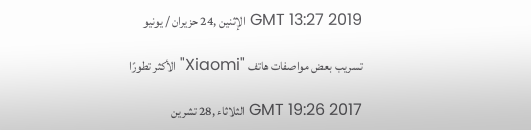GMT 13:27 2019 الإثنين ,24 حزيران / يونيو

تسريب بعض مواصفات هاتف "Xiaomi" الأكثر تطورًا

GMT 19:26 2017 الثلاثاء ,28 تشرين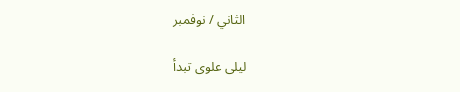الثاني / نوفمبر

ليلى علوى تبدأ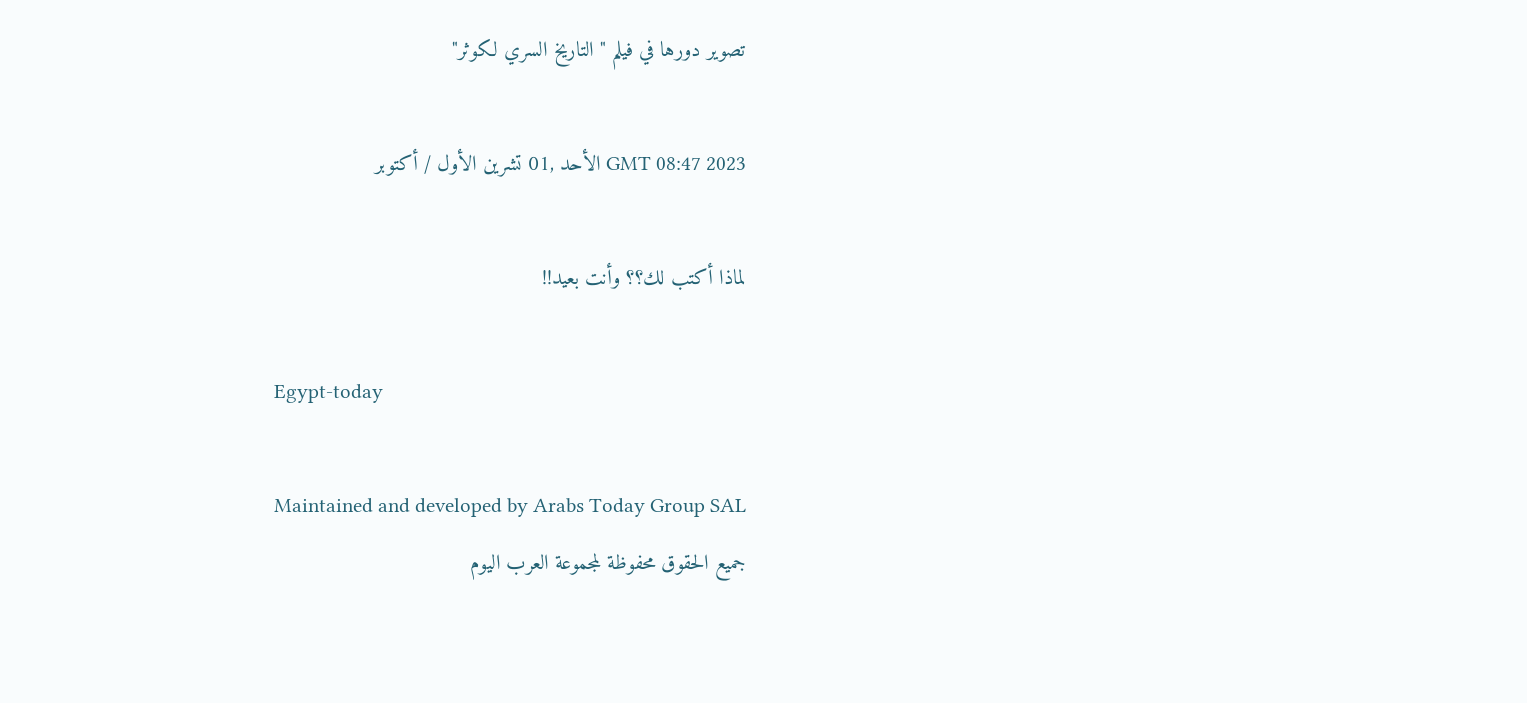تصوير دورها في فيلم "التاريخ السري لكوثر"

GMT 08:47 2023 الأحد ,01 تشرين الأول / أكتوبر

لماذا أكتب لك؟؟ وأنت بعيد!!

Egypt-today

Maintained and developed by Arabs Today Group SAL
جميع الحقوق محفوظة لمجموعة العرب اليوم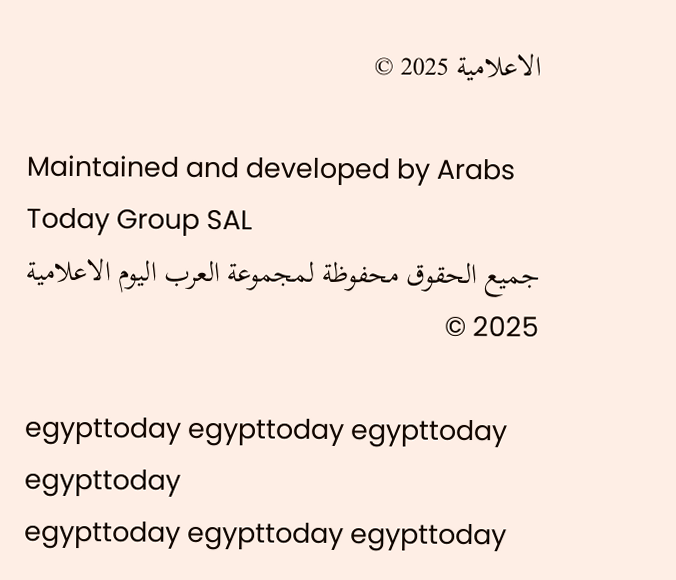الاعلامية 2025 ©

Maintained and developed by Arabs Today Group SAL
جميع الحقوق محفوظة لمجموعة العرب اليوم الاعلامية 2025 ©

egypttoday egypttoday egypttoday egypttoday
egypttoday egypttoday egypttoday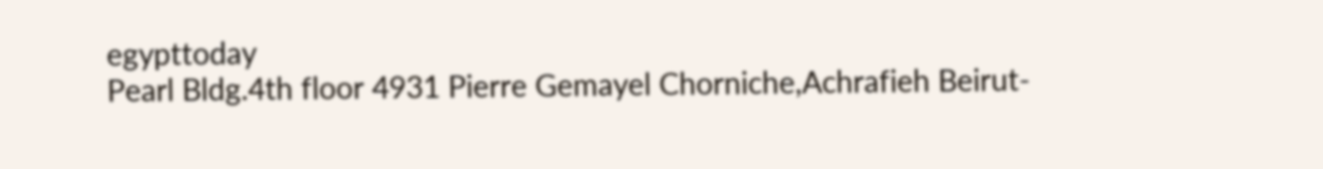egypttoday
Pearl Bldg.4th floor 4931 Pierre Gemayel Chorniche,Achrafieh Beirut-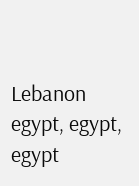Lebanon
egypt, egypt, egypt